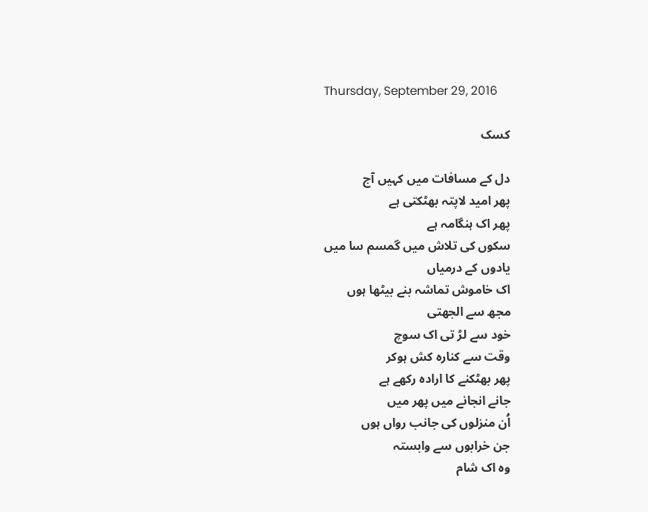Thursday, September 29, 2016

کسک

دل کے مسافات میں کہیں آج
پھر امید لاپتہ بھٹکتی ہے
پھر اک ہنگامہ ہے
سکوں کی تلاش میں گمسم سا میں
یادوں کے درمیاں
اک خاموش تماشہ بنے بیٹھا ہوں
مجھ سے الجھتی
خود سے لڑ تی اک سوچ
وقت سے کنارہ کش ہوکر
پھر بھٹکنے کا ارادہ رکھے ہے
جانے انجانے میں پھر میں
اُن منزلوں کی جانب رواں ہوں
جن خرابوں سے وابستہ
وہ اک شام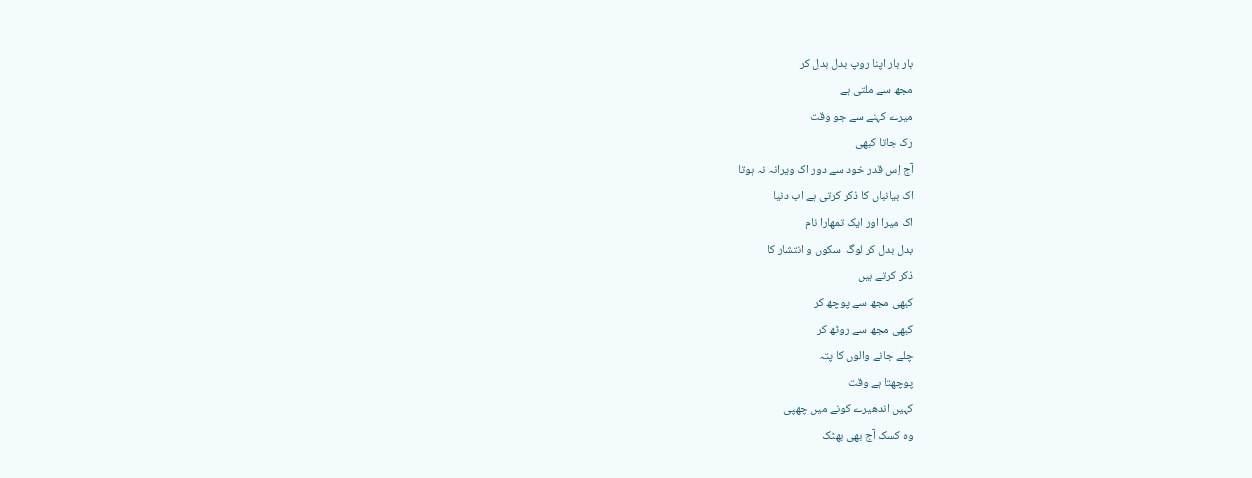بار بار اپنا روپ بدل بدل کر
مجھ سے ملتی ہے
میرے کہنے سے جو وقت
رک جاتا کبھی
آج اِس قدر خود سے دور اک ویرانہ نہ ہوتا
اک بیانباں کا ذکر کرتی ہے اب دنیا
اک میرا اور ایک تمھارا نام
بدل بدل کر لوگ  سکوں و انتشار کا
ذکر کرتے ہیں
کبھی مجھ سے پوچھ کر
کبھی مجھ سے روٹھ کر
چلے جانے والوں کا پتہ
پوچھتا ہے وقت
کہیں اندھیرے کونے میں چھپی
وہ کسک آج بھی بھٹک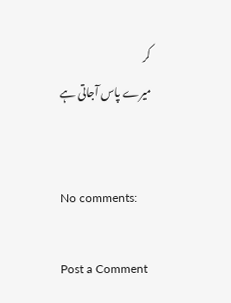کر
میرے پاس آجاتی ہے


No comments:

Post a Comment